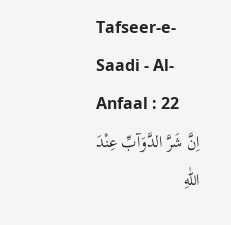Tafseer-e-Saadi - Al-Anfaal : 22
اِنَّ شَرَّ الدَّوَآبِّ عِنْدَ اللّٰهِ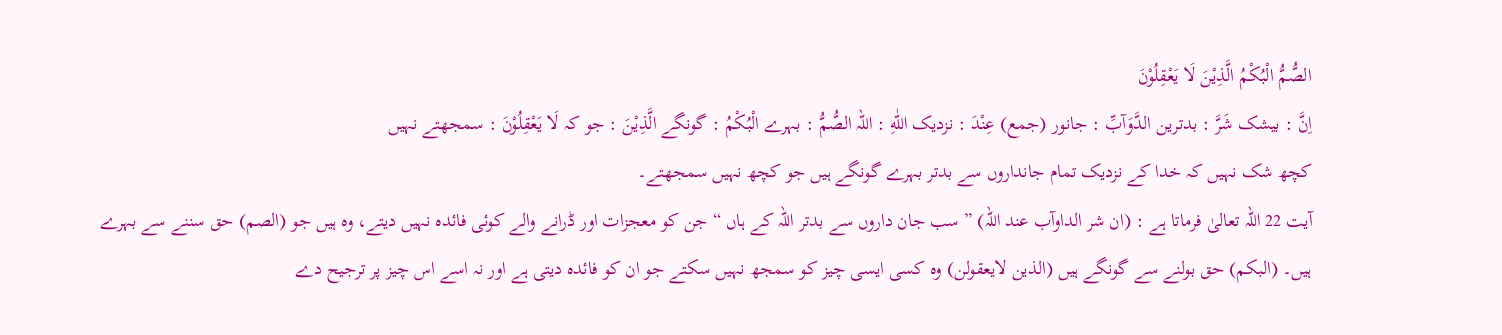الصُّمُّ الْبُكْمُ الَّذِیْنَ لَا یَعْقِلُوْنَ
اِنَّ : بیشک شَرَّ : بدترین الدَّوَآبِّ : جانور (جمع) عِنْدَ : نزدیک اللّٰهِ : اللہ الصُّمُّ : بہرے الْبُكْمُ : گونگے الَّذِيْنَ : جو کہ لَا يَعْقِلُوْنَ : سمجھتے نہیں
کچھ شک نہیں کہ خدا کے نزدیک تمام جانداروں سے بدتر بہرے گونگے ہیں جو کچھ نہیں سمجھتے۔
آیت 22 اللہ تعالیٰ فرماتا ہے : (ان شر الداوآب عند اللہ) ” سب جان داروں سے بدتر اللہ کے ہاں “ جن کو معجزات اور ڈرانے والے کوئی فائدہ نہیں دیتے، وہ ہیں جو (الصم) حق سننے سے بہرے ہیں۔ (البکم) حق بولنے سے گونگے ہیں (الذین لایعقولن) وہ کسی ایسی چیز کو سمجھ نہیں سکتے جو ان کو فائدہ دیتی ہے اور نہ اسے اس چیز پر ترجیح دے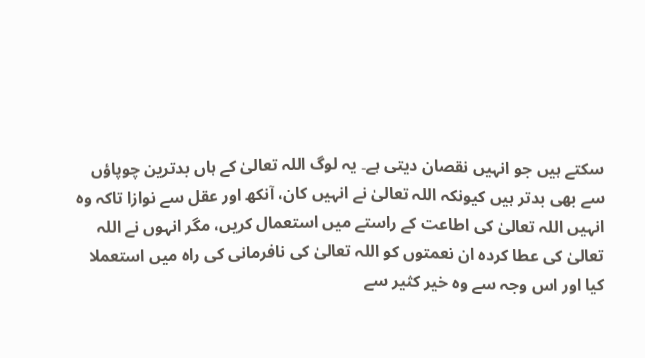سکتے ہیں جو انہیں نقصان دیتی ہے۔ یہ لوگ اللہ تعالیٰ کے ہاں بدترین چوپاؤں سے بھی بدتر ہیں کیونکہ اللہ تعالیٰ نے انہیں کان، آنکھ اور عقل سے نوازا تاکہ وہ انہیں اللہ تعالیٰ کی اطاعت کے راستے میں استعمال کریں، مگر انہوں نے اللہ تعالیٰ کی عطا کردہ ان نعمتوں کو اللہ تعالیٰ کی نافرمانی کی راہ میں استعملا کیا اور اس وجہ سے وہ خیر کثیر سے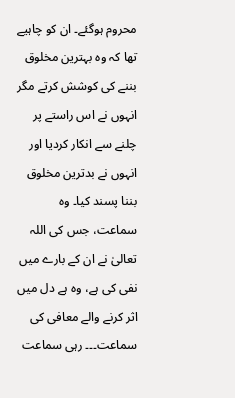محروم ہوگئے۔ ان کو چاہیے تھا کہ وہ بہترین مخلوق بننے کی کوشش کرتے مگر انہوں نے اس راستے پر چلنے سے انکار کردیا اور انہوں نے بدترین مخلوق بننا پسند کیا۔ وہ سماعت، جس کی اللہ تعالیٰ نے ان کے بارے میں نفی کی ہے، وہ ہے دل میں اثر کرنے والے معافی کی سماعت۔۔۔ رہی سماعت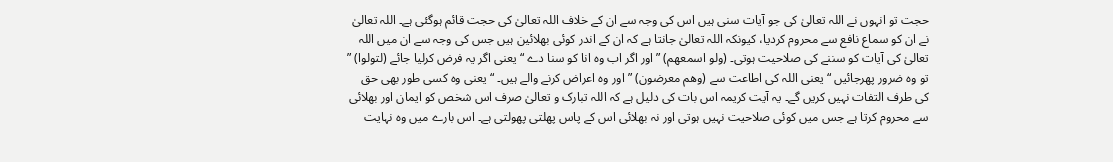حجت تو انہوں نے اللہ تعالیٰ کی جو آیات سنی ہیں اس کی وجہ سے ان کے خلاف اللہ تعالیٰ کی حجت قائم ہوگئی ہے۔ اللہ تعالیٰ نے ان کو سماع نافع سے محروم کردیا، کیونکہ اللہ تعالیٰ جانتا ہے کہ ان کے اندر کوئی بھلائین ہیں جس کی وجہ سے ان میں اللہ تعالیٰ کی آیات کو سننے کی صلاحیت ہوتی۔ (ولو اسمعھم) ” اور اگر اب وہ انا کو سنا دے “ یعنی اگر یہ فرض کرلیا جائے (لتولوا) ” تو وہ ضرور پھرجائیں “ یعنی اللہ کی اطاعت سے (وھم معرضون) ” اور وہ اعراض کرنے والے ہیں۔ “ یعنی وہ کسی طور بھی حق کی طرف التفات نہیں کریں گے۔ یہ آیت کریمہ اس بات کی دلیل ہے کہ اللہ تبارک و تعالیٰ صرف اس شخص کو ایمان اور بھلائی سے محروم کرتا ہے جس میں کوئی صلاحیت نہیں ہوتی اور نہ بھلائی اس کے پاس پھلتی پھولتی ہے۔ اس بارے میں وہ نہایت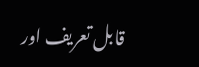قابل تعریف اور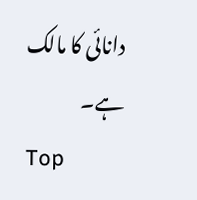دانائی کا مالک ہے۔
Top